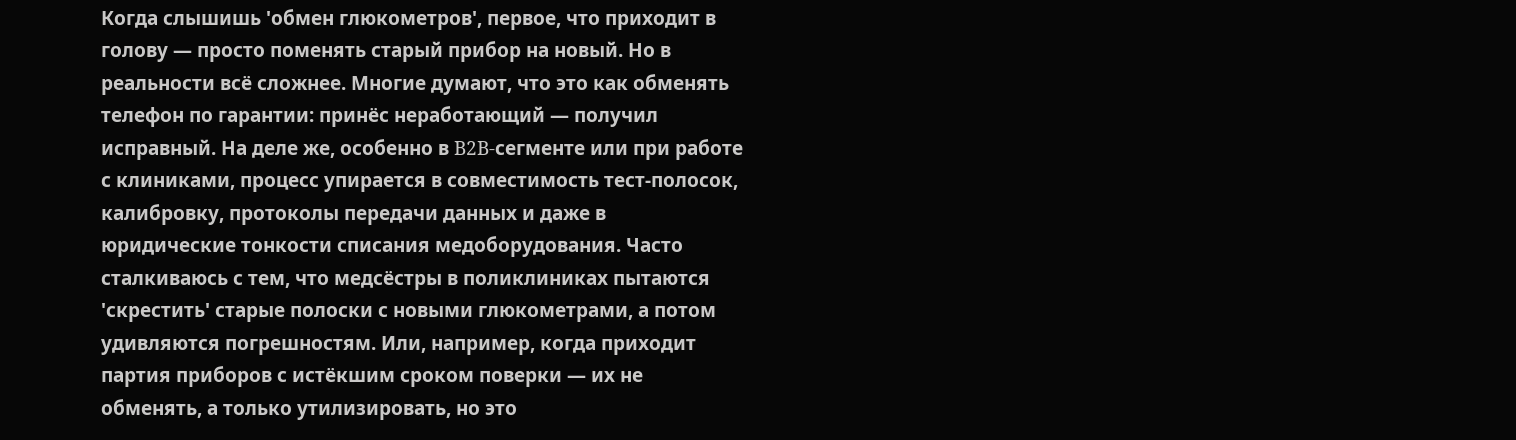Когда слышишь 'обмен глюкометров', первое, что приходит в голову — просто поменять старый прибор на новый. Но в реальности всё сложнее. Многие думают, что это как обменять телефон по гарантии: принёс неработающий — получил исправный. На деле же, особенно в B2B-сегменте или при работе с клиниками, процесс упирается в совместимость тест-полосок, калибровку, протоколы передачи данных и даже в юридические тонкости списания медоборудования. Часто сталкиваюсь с тем, что медсёстры в поликлиниках пытаются 'скрестить' старые полоски с новыми глюкометрами, а потом удивляются погрешностям. Или, например, когда приходит партия приборов с истёкшим сроком поверки — их не обменять, а только утилизировать, но это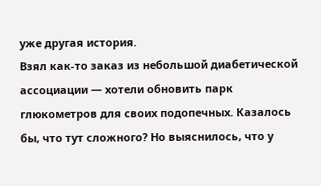уже другая история.
Взял как-то заказ из небольшой диабетической ассоциации — хотели обновить парк глюкометров для своих подопечных. Казалось бы, что тут сложного? Но выяснилось, что у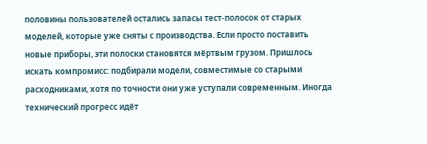половины пользователей остались запасы тест-полосок от старых моделей, которые уже сняты с производства. Если просто поставить новые приборы, эти полоски становятся мёртвым грузом. Пришлось искать компромисс: подбирали модели, совместимые со старыми расходниками, хотя по точности они уже уступали современным. Иногда технический прогресс идёт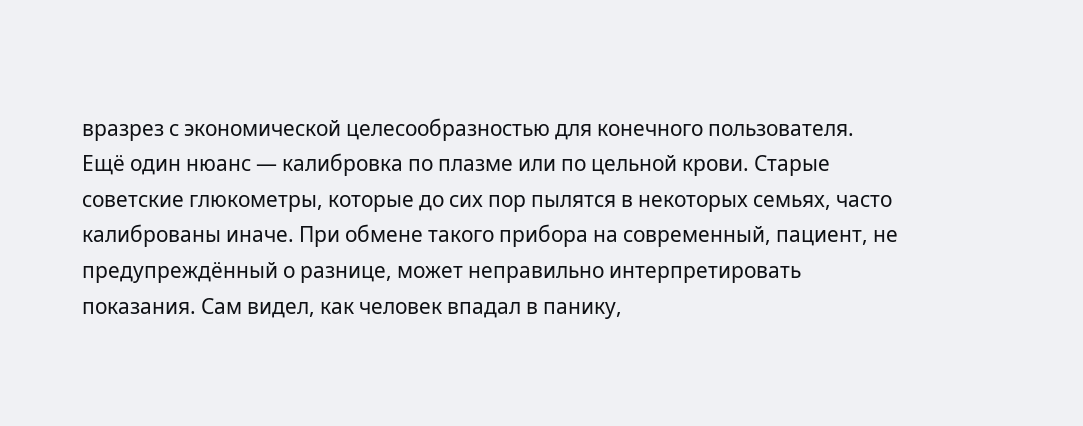вразрез с экономической целесообразностью для конечного пользователя.
Ещё один нюанс — калибровка по плазме или по цельной крови. Старые советские глюкометры, которые до сих пор пылятся в некоторых семьях, часто калиброваны иначе. При обмене такого прибора на современный, пациент, не предупреждённый о разнице, может неправильно интерпретировать показания. Сам видел, как человек впадал в панику,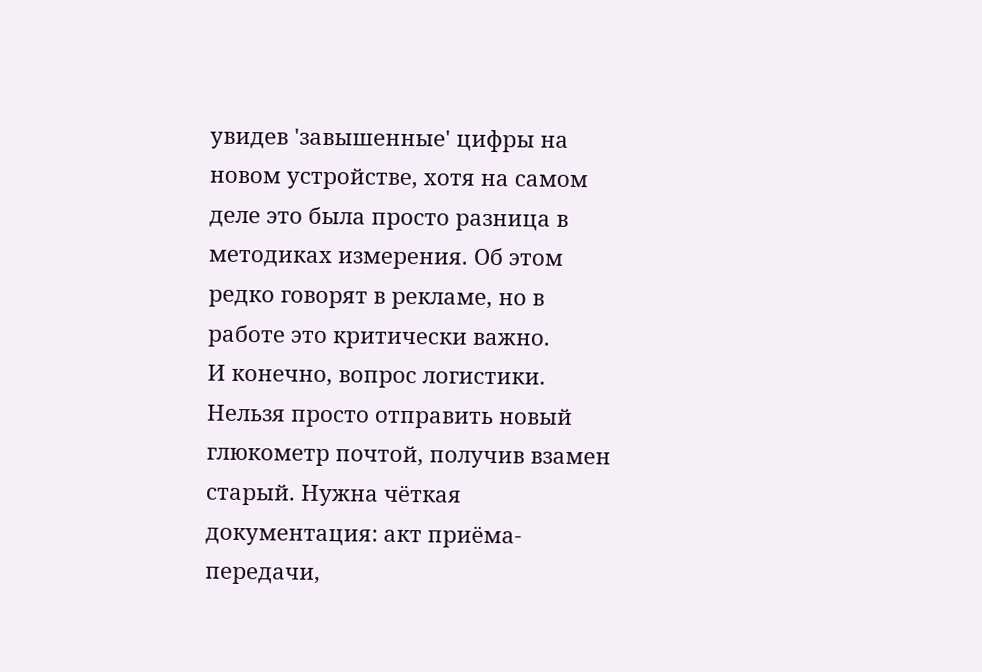увидев 'завышенные' цифры на новом устройстве, хотя на самом деле это была просто разница в методиках измерения. Об этом редко говорят в рекламе, но в работе это критически важно.
И конечно, вопрос логистики. Нельзя просто отправить новый глюкометр почтой, получив взамен старый. Нужна чёткая документация: акт приёма-передачи,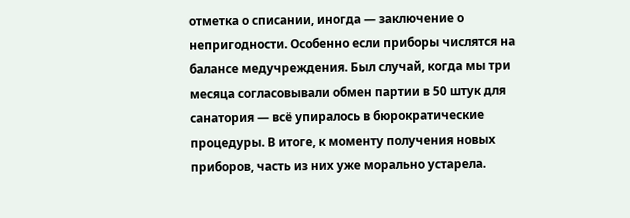отметка о списании, иногда — заключение о непригодности. Особенно если приборы числятся на балансе медучреждения. Был случай, когда мы три месяца согласовывали обмен партии в 50 штук для санатория — всё упиралось в бюрократические процедуры. В итоге, к моменту получения новых приборов, часть из них уже морально устарела.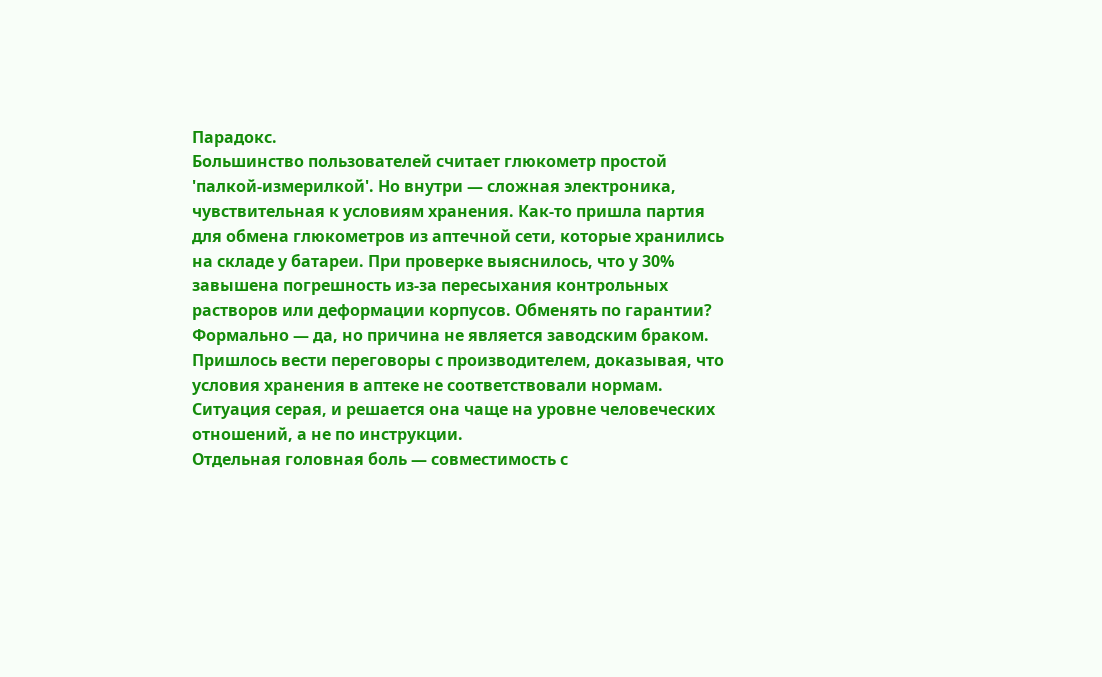Парадокс.
Большинство пользователей считает глюкометр простой 'палкой-измерилкой'. Но внутри — сложная электроника, чувствительная к условиям хранения. Как-то пришла партия для обмена глюкометров из аптечной сети, которые хранились на складе у батареи. При проверке выяснилось, что у 30% завышена погрешность из-за пересыхания контрольных растворов или деформации корпусов. Обменять по гарантии? Формально — да, но причина не является заводским браком. Пришлось вести переговоры с производителем, доказывая, что условия хранения в аптеке не соответствовали нормам. Ситуация серая, и решается она чаще на уровне человеческих отношений, а не по инструкции.
Отдельная головная боль — совместимость с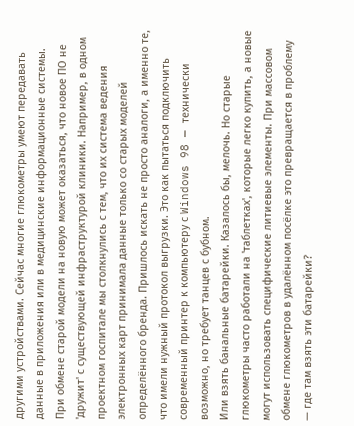другими устройствами. Сейчас многие глюкометры умеют передавать данные в приложения или в медицинские информационные системы. При обмене старой модели на новую может оказаться, что новое ПО не 'дружит' с существующей инфраструктурой клиники. Например, в одном проектном госпитале мы столкнулись с тем, что их система ведения электронных карт принимала данные только со старых моделей определённого бренда. Пришлось искать не просто аналоги, а именно те, что имели нужный протокол выгрузки. Это как пытаться подключить современный принтер к компьютеру с Windows 98 — технически возможно, но требует танцев с бубном.
Или взять банальные батарейки. Казалось бы, мелочь. Но старые глюкометры часто работали на 'таблетках', которые легко купить, а новые могут использовать специфические литиевые элементы. При массовом обмене глюкометров в удалённом посёлке это превращается в проблему — где там взять эти батарейки?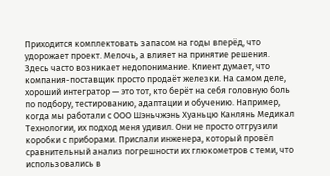Приходится комплектовать запасом на годы вперёд, что удорожает проект. Мелочь, а влияет на принятие решения.
Здесь часто возникает недопонимание. Клиент думает, что компания-поставщик просто продаёт железки. На самом деле, хороший интегратор — это тот, кто берёт на себя головную боль по подбору, тестированию, адаптации и обучению. Например, когда мы работали с ООО Шэньчжэнь Хуаньцю Канлянь Медикал Технологии, их подход меня удивил. Они не просто отгрузили коробки с приборами. Прислали инженера, который провёл сравнительный анализ погрешности их глюкометров с теми, что использовались в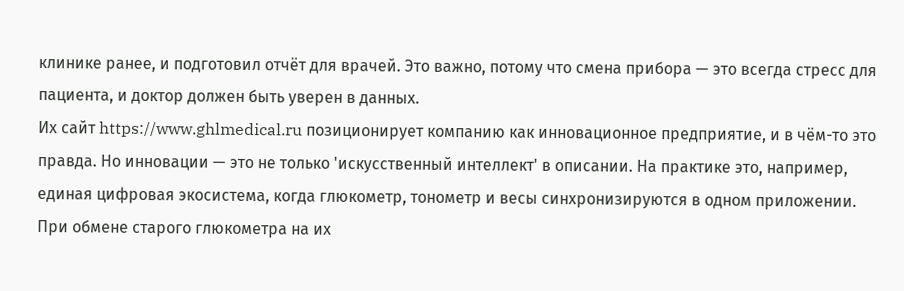клинике ранее, и подготовил отчёт для врачей. Это важно, потому что смена прибора — это всегда стресс для пациента, и доктор должен быть уверен в данных.
Их сайт https://www.ghlmedical.ru позиционирует компанию как инновационное предприятие, и в чём-то это правда. Но инновации — это не только 'искусственный интеллект' в описании. На практике это, например, единая цифровая экосистема, когда глюкометр, тонометр и весы синхронизируются в одном приложении. При обмене старого глюкометра на их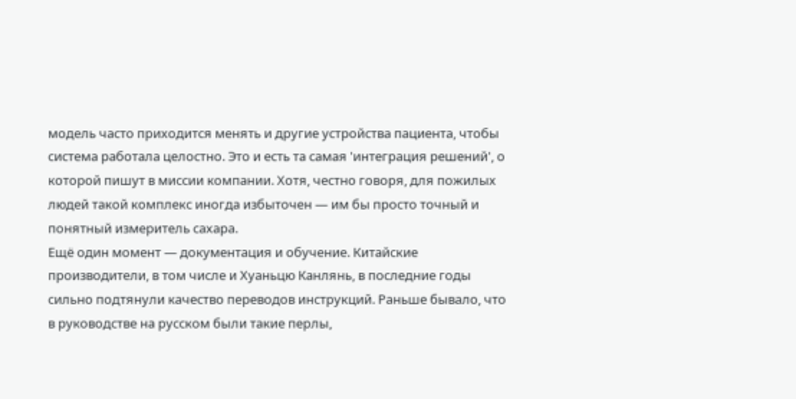модель часто приходится менять и другие устройства пациента, чтобы система работала целостно. Это и есть та самая 'интеграция решений', о которой пишут в миссии компании. Хотя, честно говоря, для пожилых людей такой комплекс иногда избыточен — им бы просто точный и понятный измеритель сахара.
Ещё один момент — документация и обучение. Китайские производители, в том числе и Хуаньцю Канлянь, в последние годы сильно подтянули качество переводов инструкций. Раньше бывало, что в руководстве на русском были такие перлы,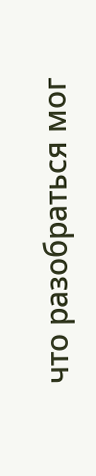что разобраться мог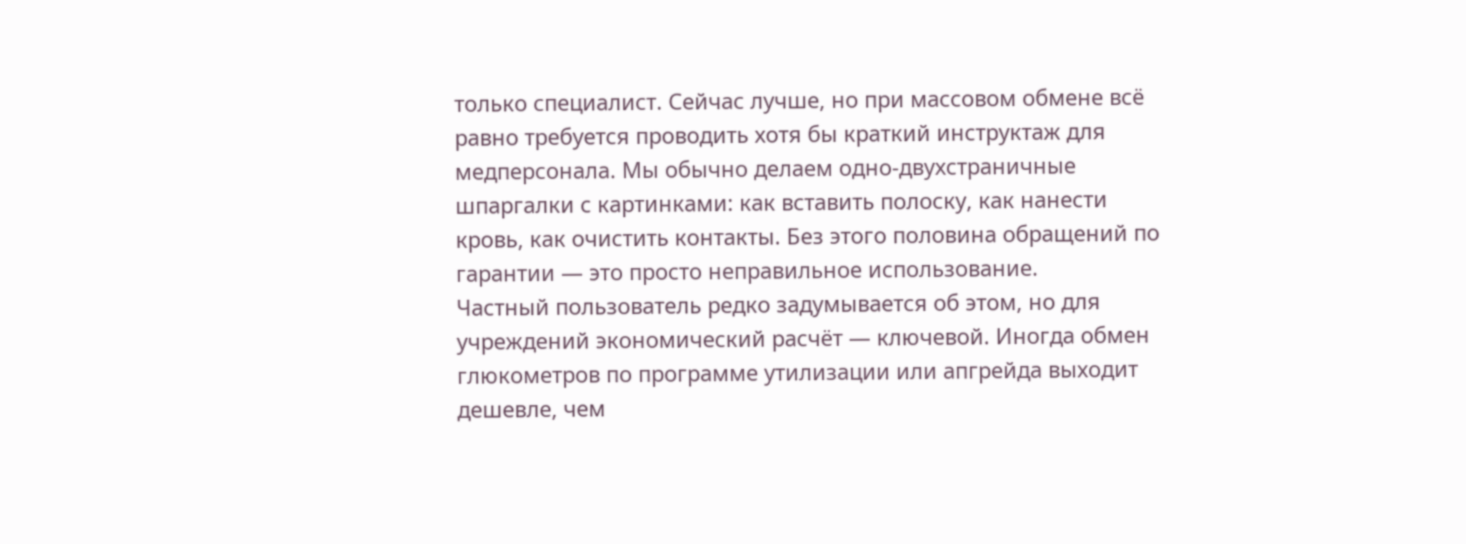только специалист. Сейчас лучше, но при массовом обмене всё равно требуется проводить хотя бы краткий инструктаж для медперсонала. Мы обычно делаем одно-двухстраничные шпаргалки с картинками: как вставить полоску, как нанести кровь, как очистить контакты. Без этого половина обращений по гарантии — это просто неправильное использование.
Частный пользователь редко задумывается об этом, но для учреждений экономический расчёт — ключевой. Иногда обмен глюкометров по программе утилизации или апгрейда выходит дешевле, чем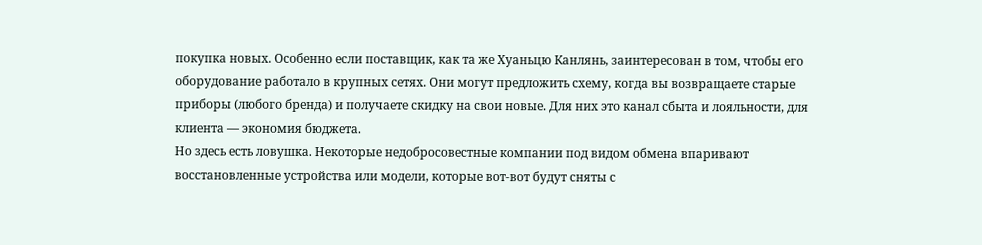покупка новых. Особенно если поставщик, как та же Хуаньцю Канлянь, заинтересован в том, чтобы его оборудование работало в крупных сетях. Они могут предложить схему, когда вы возвращаете старые приборы (любого бренда) и получаете скидку на свои новые. Для них это канал сбыта и лояльности, для клиента — экономия бюджета.
Но здесь есть ловушка. Некоторые недобросовестные компании под видом обмена впаривают восстановленные устройства или модели, которые вот-вот будут сняты с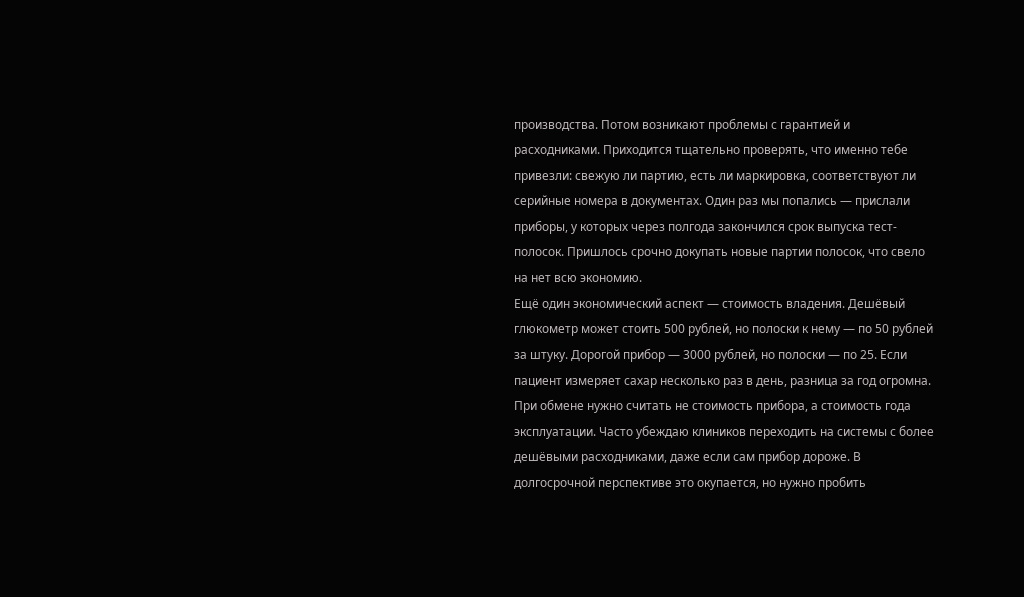производства. Потом возникают проблемы с гарантией и расходниками. Приходится тщательно проверять, что именно тебе привезли: свежую ли партию, есть ли маркировка, соответствуют ли серийные номера в документах. Один раз мы попались — прислали приборы, у которых через полгода закончился срок выпуска тест-полосок. Пришлось срочно докупать новые партии полосок, что свело на нет всю экономию.
Ещё один экономический аспект — стоимость владения. Дешёвый глюкометр может стоить 500 рублей, но полоски к нему — по 50 рублей за штуку. Дорогой прибор — 3000 рублей, но полоски — по 25. Если пациент измеряет сахар несколько раз в день, разница за год огромна. При обмене нужно считать не стоимость прибора, а стоимость года эксплуатации. Часто убеждаю клиников переходить на системы с более дешёвыми расходниками, даже если сам прибор дороже. В долгосрочной перспективе это окупается, но нужно пробить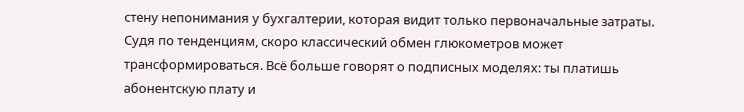стену непонимания у бухгалтерии, которая видит только первоначальные затраты.
Судя по тенденциям, скоро классический обмен глюкометров может трансформироваться. Всё больше говорят о подписных моделях: ты платишь абонентскую плату и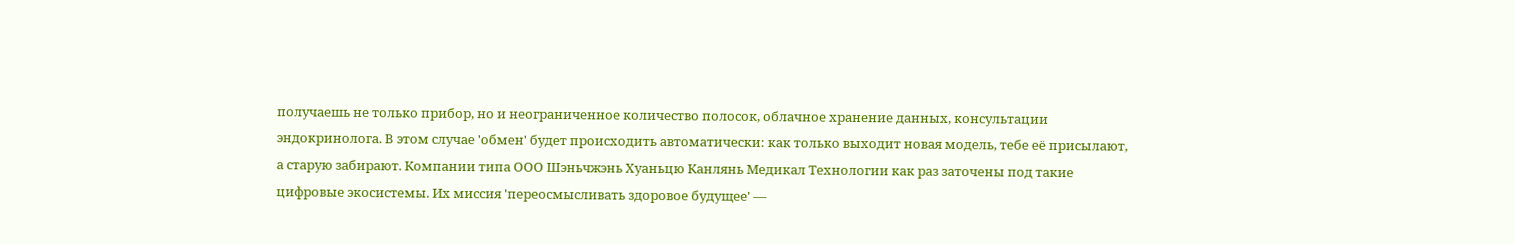получаешь не только прибор, но и неограниченное количество полосок, облачное хранение данных, консультации эндокринолога. В этом случае 'обмен' будет происходить автоматически: как только выходит новая модель, тебе её присылают, а старую забирают. Компании типа ООО Шэньчжэнь Хуаньцю Канлянь Медикал Технологии как раз заточены под такие цифровые экосистемы. Их миссия 'переосмысливать здоровое будущее' —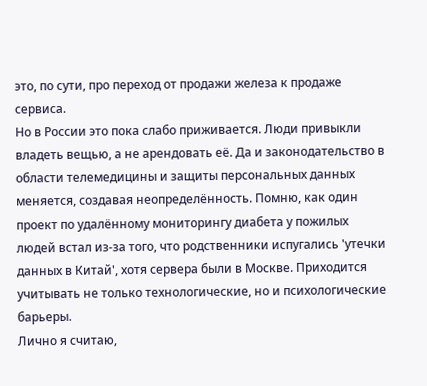это, по сути, про переход от продажи железа к продаже сервиса.
Но в России это пока слабо приживается. Люди привыкли владеть вещью, а не арендовать её. Да и законодательство в области телемедицины и защиты персональных данных меняется, создавая неопределённость. Помню, как один проект по удалённому мониторингу диабета у пожилых людей встал из-за того, что родственники испугались 'утечки данных в Китай', хотя сервера были в Москве. Приходится учитывать не только технологические, но и психологические барьеры.
Лично я считаю,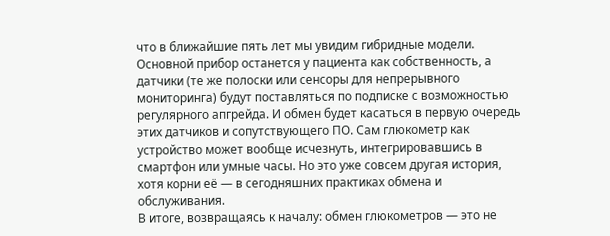что в ближайшие пять лет мы увидим гибридные модели. Основной прибор останется у пациента как собственность, а датчики (те же полоски или сенсоры для непрерывного мониторинга) будут поставляться по подписке с возможностью регулярного апгрейда. И обмен будет касаться в первую очередь этих датчиков и сопутствующего ПО. Сам глюкометр как устройство может вообще исчезнуть, интегрировавшись в смартфон или умные часы. Но это уже совсем другая история, хотя корни её — в сегодняшних практиках обмена и обслуживания.
В итоге, возвращаясь к началу: обмен глюкометров — это не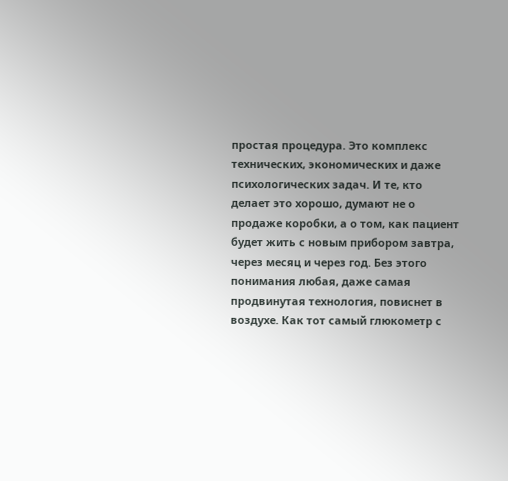простая процедура. Это комплекс технических, экономических и даже психологических задач. И те, кто делает это хорошо, думают не о продаже коробки, а о том, как пациент будет жить с новым прибором завтра, через месяц и через год. Без этого понимания любая, даже самая продвинутая технология, повиснет в воздухе. Как тот самый глюкометр с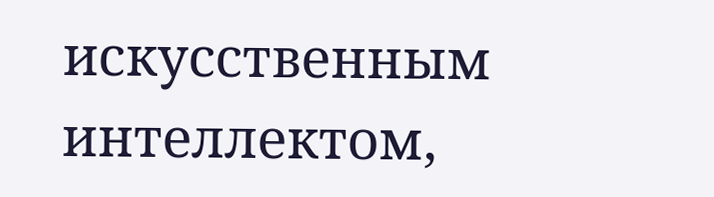искусственным интеллектом,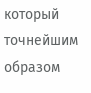который точнейшим образом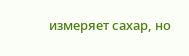измеряет сахар, но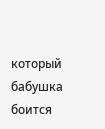который бабушка боится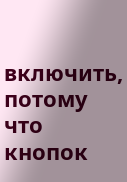включить, потому что кнопок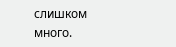слишком много.